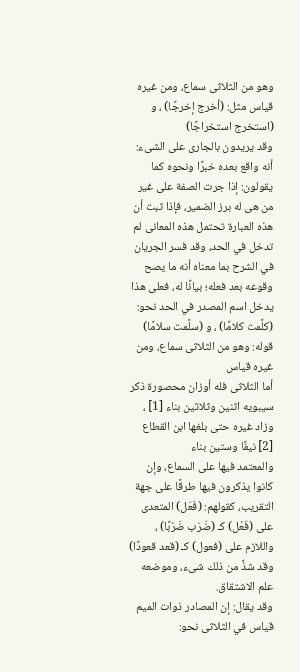وهو من الثلاثى سماع، ومن غيره قياس مثل: (أخرج إخرجًا) ، و (استخرج استخراجًا)
وقد يريدون بالجارى على الشىء: أنه واقع بعده خبرًا ونحوه كما يقولون: إذا جرت الصفة على غير من هى له برز الضمير، فإذا ثبت أن هذه العبارة تحتمل هذه المعانى لم تدخل في الحد، وقد فسر الجريان في الشرح بما معناه أنه ما يصح وقوعه بعد فعله؛ بيانًا له، فعلى هذا يدخل اسم المصدر في الحد نحو: (كلَّمت كلامًا) ، و (سلَّمت سلامًا)
قوله: وهو من الثلاثى سماع، ومن غيره قياس
أما الثلاثى فله أوزان محصورة ذكر سيبويه اثنين وثلاثين بناء [1] ، وزاد غيره حتى بلغها ابن القطاع [2] نيفًا وستين بناء
والمعتمد فيها على السماع، وإن كانوا يذكرون فيها طرقًا على جهة التقريب، كقولهم: (فَعَل) المتعدى على (فَعْل) كـ (ضَرَب ضَرْبًا) ، واللازم على (فعول) كـ (قعد قعودًا) وقد شذَّ من ذلك شىء، وموضعه علم الاشتقاق.
وقد يقال: إن المصادر ذوات الميم قياس في الثلاثى نحو: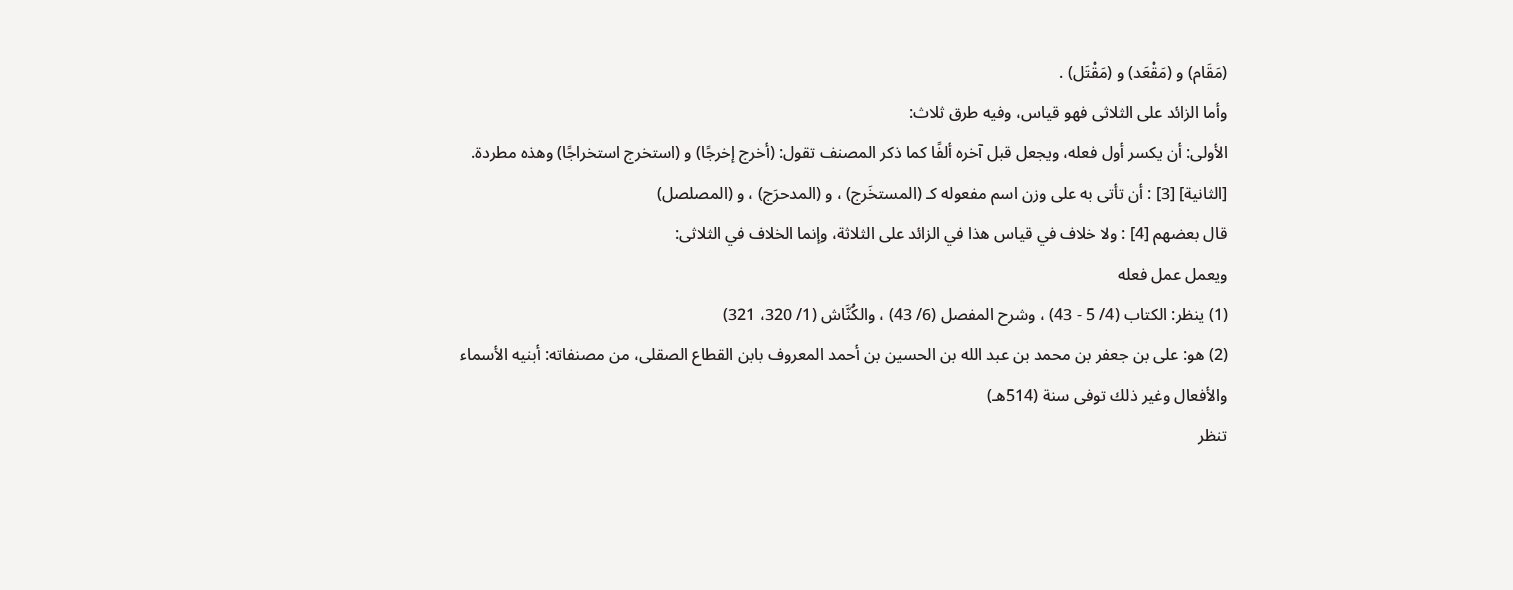(مَقَام) و (مَقْعَد) و (مَقْتَل) .
وأما الزائد على الثلاثى فهو قياس، وفيه طرق ثلاث:
الأولى: أن يكسر أول فعله، ويجعل قبل آخره ألفًا كما ذكر المصنف تقول: (أخرج إخرجًا) و (استخرج استخراجًا) وهذه مطردة.
[الثانية] [3] : أن تأتى به على وزن اسم مفعوله كـ (المستخَرج) ، و (المدحرَج) ، و (المصلصل)
قال بعضهم [4] : ولا خلاف في قياس هذا في الزائد على الثلاثة، وإنما الخلاف في الثلاثى:
ويعمل عمل فعله
(1) ينظر: الكتاب (4/ 5 - 43) ، وشرح المفصل (6/ 43) ، والكُنَّاش (1/ 320، 321)
(2) هو: على بن جعفر بن محمد بن عبد الله بن الحسين بن أحمد المعروف بابن القطاع الصقلى، من مصنفاته: أبنيه الأسماء والأفعال وغير ذلك توفى سنة (514هـ)
تنظر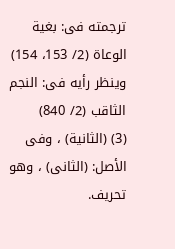ترجمته فى: بغية الوعاة (2/ 153، 154) وينظر رأيه فى: النجم الثاقب (2/ 840)
(3) (الثانية) ، وفى الأصل: (الثانى) ، وهو تحريف.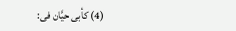(4) كأبى حيَّان فى: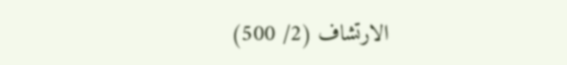الارتشاف (2/ 500)